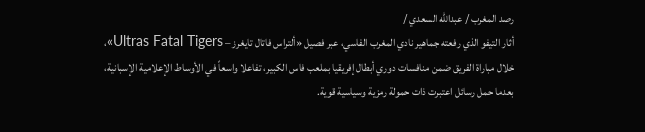رصد المغرب / عبدالله السعدي /
أثار التيفو الذي رفعته جماهير نادي المغرب الفاسي، عبر فصيل «ألتراس فاتال تايغرز – Ultras Fatal Tigers»، خلال مباراة الفريق ضمن منافسات دوري أبطال إفريقيا بملعب فاس الكبير، تفاعلا واسعاً في الأوساط الإعلامية الإسبانية، بعدما حمل رسائل اعتبرت ذات حمولة رمزية وسياسية قوية.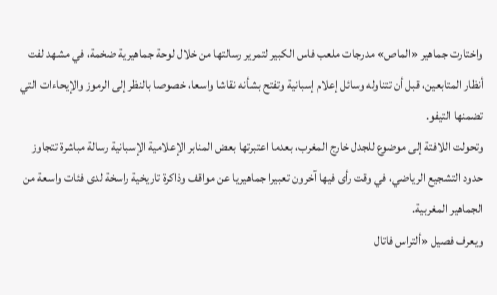واختارت جماهير «الماص» مدرجات ملعب فاس الكبير لتمرير رسالتها من خلال لوحة جماهيرية ضخمة، في مشهد لفت أنظار المتابعين، قبل أن تتناوله وسائل إعلام إسبانية وتفتح بشأنه نقاشا واسعا، خصوصا بالنظر إلى الرموز والإيحاءات التي تضمنها التيفو.
وتحولت اللافتة إلى موضوع للجدل خارج المغرب، بعدما اعتبرتها بعض المنابر الإعلامية الإسبانية رسالة مباشرة تتجاوز حدود التشجيع الرياضي، في وقت رأى فيها آخرون تعبيرا جماهيريا عن مواقف وذاكرة تاريخية راسخة لدى فئات واسعة من الجماهير المغربية.
ويعرف فصيل «ألتراس فاتال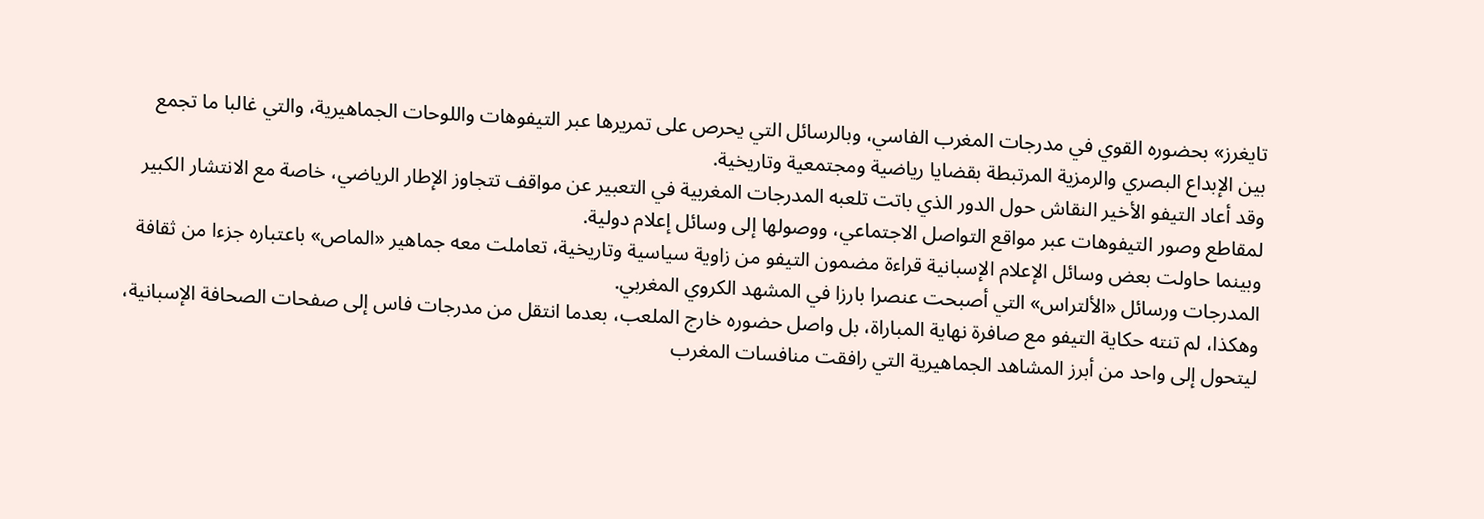تايغرز» بحضوره القوي في مدرجات المغرب الفاسي، وبالرسائل التي يحرص على تمريرها عبر التيفوهات واللوحات الجماهيرية، والتي غالبا ما تجمع بين الإبداع البصري والرمزية المرتبطة بقضايا رياضية ومجتمعية وتاريخية.
وقد أعاد التيفو الأخير النقاش حول الدور الذي باتت تلعبه المدرجات المغربية في التعبير عن مواقف تتجاوز الإطار الرياضي، خاصة مع الانتشار الكبير لمقاطع وصور التيفوهات عبر مواقع التواصل الاجتماعي، ووصولها إلى وسائل إعلام دولية.
وبينما حاولت بعض وسائل الإعلام الإسبانية قراءة مضمون التيفو من زاوية سياسية وتاريخية، تعاملت معه جماهير «الماص» باعتباره جزءا من ثقافة المدرجات ورسائل «الألتراس» التي أصبحت عنصرا بارزا في المشهد الكروي المغربي.
وهكذا، لم تنته حكاية التيفو مع صافرة نهاية المباراة، بل واصل حضوره خارج الملعب، بعدما انتقل من مدرجات فاس إلى صفحات الصحافة الإسبانية، ليتحول إلى واحد من أبرز المشاهد الجماهيرية التي رافقت منافسات المغرب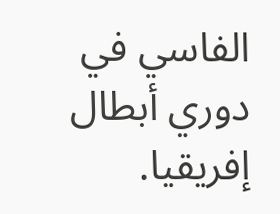الفاسي في دوري أبطال إفريقيا.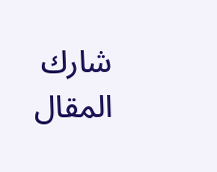شارك المقال